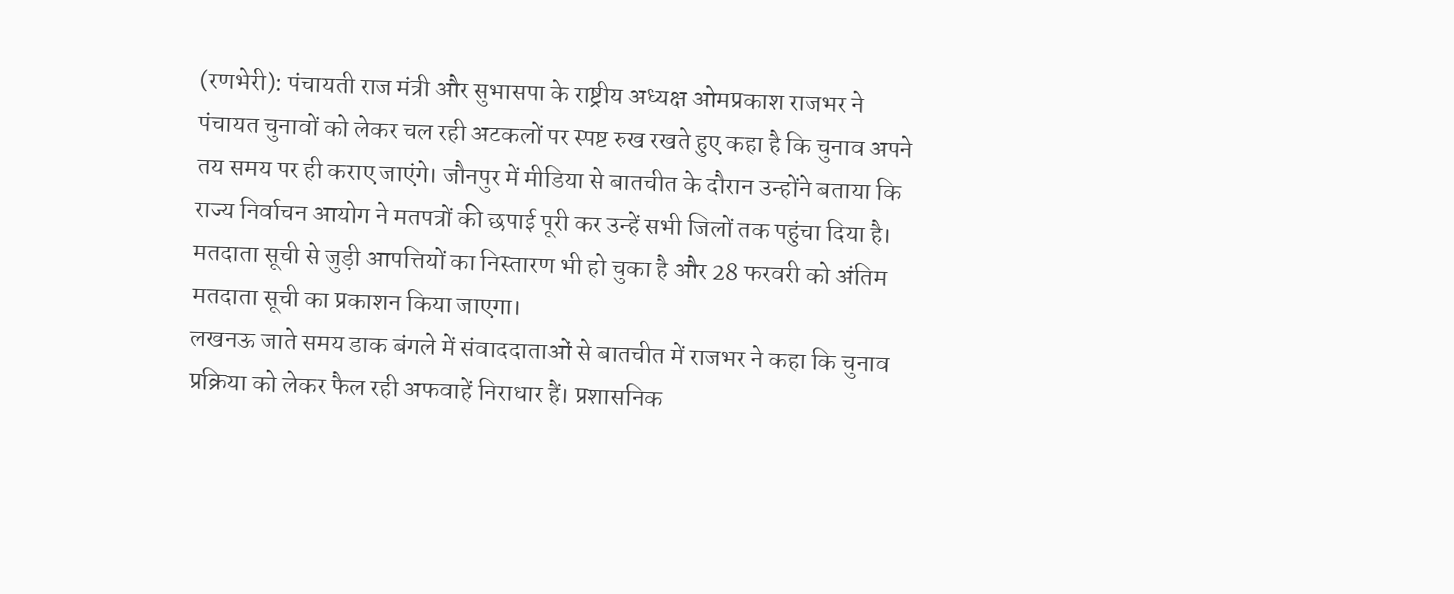(रणभेरी): पंचायती राज मंत्री और सुभासपा के राष्ट्रीय अध्यक्ष ओमप्रकाश राजभर ने पंचायत चुनावों को लेकर चल रही अटकलों पर स्पष्ट रुख रखते हुए कहा है कि चुनाव अपने तय समय पर ही कराए जाएंगे। जौनपुर में मीडिया से बातचीत के दौरान उन्होंने बताया कि राज्य निर्वाचन आयोग ने मतपत्रों की छपाई पूरी कर उन्हें सभी जिलों तक पहुंचा दिया है।
मतदाता सूची से जुड़ी आपत्तियों का निस्तारण भी हो चुका है और 28 फरवरी को अंतिम मतदाता सूची का प्रकाशन किया जाएगा।
लखनऊ जाते समय डाक बंगले में संवाददाताओं से बातचीत में राजभर ने कहा कि चुनाव प्रक्रिया को लेकर फैल रही अफवाहें निराधार हैं। प्रशासनिक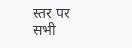स्तर पर सभी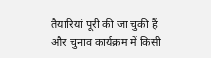तैयारियां पूरी की जा चुकी हैं और चुनाव कार्यक्रम में किसी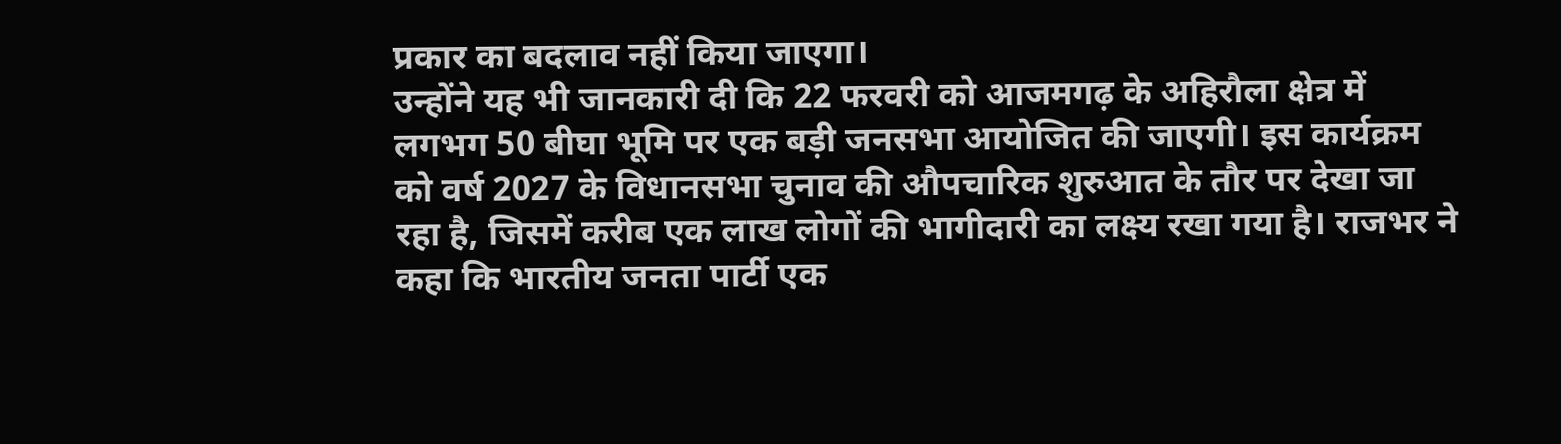प्रकार का बदलाव नहीं किया जाएगा।
उन्होंने यह भी जानकारी दी कि 22 फरवरी को आजमगढ़ के अहिरौला क्षेत्र में लगभग 50 बीघा भूमि पर एक बड़ी जनसभा आयोजित की जाएगी। इस कार्यक्रम को वर्ष 2027 के विधानसभा चुनाव की औपचारिक शुरुआत के तौर पर देखा जा रहा है, जिसमें करीब एक लाख लोगों की भागीदारी का लक्ष्य रखा गया है। राजभर ने कहा कि भारतीय जनता पार्टी एक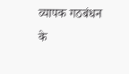व्यापक गठबंधन के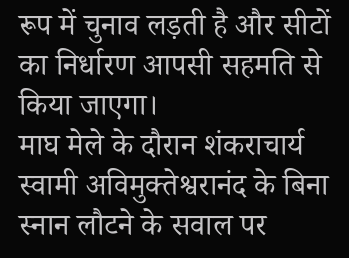रूप में चुनाव लड़ती है और सीटों का निर्धारण आपसी सहमति से किया जाएगा।
माघ मेले के दौरान शंकराचार्य स्वामी अविमुक्तेश्वरानंद के बिना स्नान लौटने के सवाल पर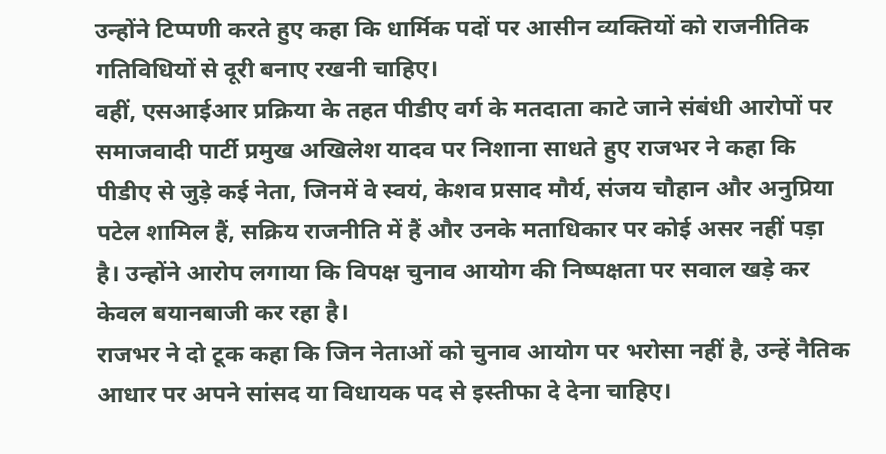उन्होंने टिप्पणी करते हुए कहा कि धार्मिक पदों पर आसीन व्यक्तियों को राजनीतिक गतिविधियों से दूरी बनाए रखनी चाहिए।
वहीं, एसआईआर प्रक्रिया के तहत पीडीए वर्ग के मतदाता काटे जाने संबंधी आरोपों पर समाजवादी पार्टी प्रमुख अखिलेश यादव पर निशाना साधते हुए राजभर ने कहा कि पीडीए से जुड़े कई नेता, जिनमें वे स्वयं, केशव प्रसाद मौर्य, संजय चौहान और अनुप्रिया पटेल शामिल हैं, सक्रिय राजनीति में हैं और उनके मताधिकार पर कोई असर नहीं पड़ा है। उन्होंने आरोप लगाया कि विपक्ष चुनाव आयोग की निष्पक्षता पर सवाल खड़े कर केवल बयानबाजी कर रहा है।
राजभर ने दो टूक कहा कि जिन नेताओं को चुनाव आयोग पर भरोसा नहीं है, उन्हें नैतिक आधार पर अपने सांसद या विधायक पद से इस्तीफा दे देना चाहिए।